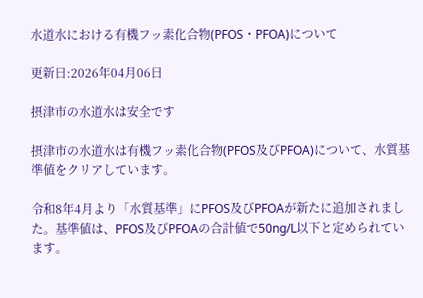水道水における有機フッ素化合物(PFOS・PFOA)について

更新日:2026年04月06日

摂津市の水道水は安全です

摂津市の水道水は有機フッ素化合物(PFOS及びPFOA)について、水質基準値をクリアしています。

令和8年4月より「水質基準」にPFOS及びPFOAが新たに追加されました。基準値は、PFOS及びPFOAの合計値で50ng/L以下と定められています。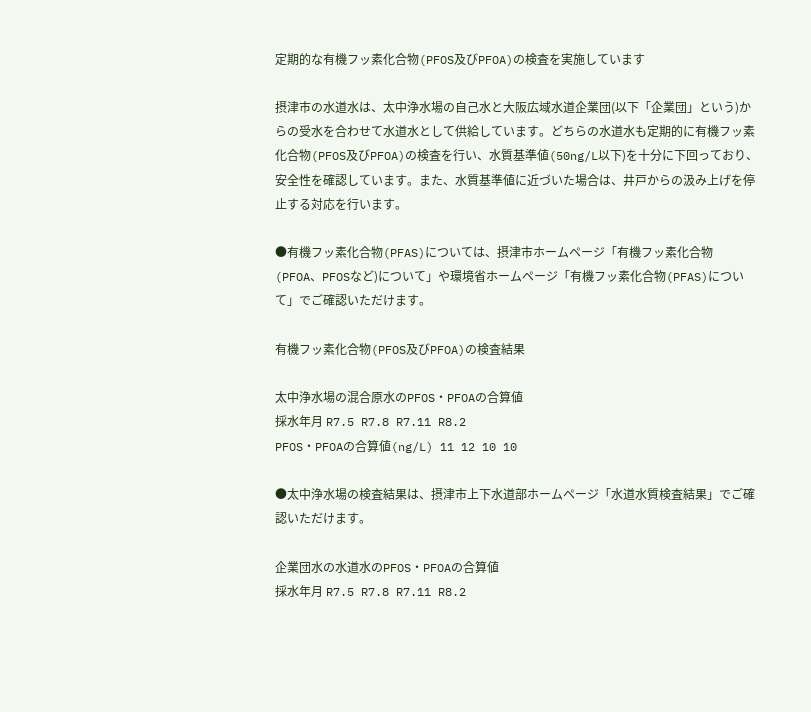定期的な有機フッ素化合物(PFOS及びPFOA)の検査を実施しています

摂津市の水道水は、太中浄水場の自己水と大阪広域水道企業団(以下「企業団」という)からの受水を合わせて水道水として供給しています。どちらの水道水も定期的に有機フッ素化合物(PFOS及びPFOA)の検査を行い、水質基準値(50ng/L以下)を十分に下回っており、安全性を確認しています。また、水質基準値に近づいた場合は、井戸からの汲み上げを停止する対応を行います。

●有機フッ素化合物(PFAS)については、摂津市ホームページ「有機フッ素化合物(PFOA、PFOSなど)について」や環境省ホームページ「有機フッ素化合物(PFAS)について」でご確認いただけます。

有機フッ素化合物(PFOS及びPFOA)の検査結果

太中浄水場の混合原水のPFOS・PFOAの合算値
採水年月 R7.5 R7.8 R7.11 R8.2
PFOS・PFOAの合算値(ng/L) 11 12 10 10

●太中浄水場の検査結果は、摂津市上下水道部ホームページ「水道水質検査結果」でご確認いただけます。

企業団水の水道水のPFOS・PFOAの合算値
採水年月 R7.5 R7.8 R7.11 R8.2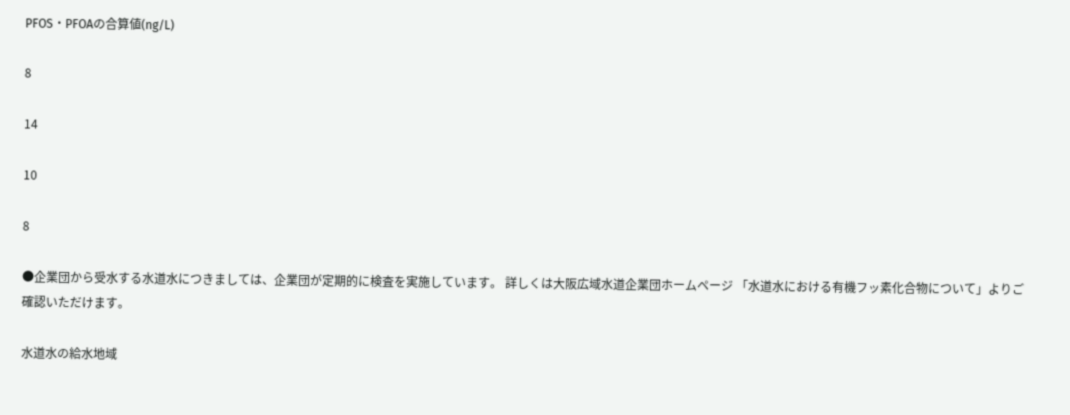PFOS・PFOAの合算値(ng/L)

8

14

10

8

●企業団から受水する水道水につきましては、企業団が定期的に検査を実施しています。 詳しくは大阪広域水道企業団ホームページ 「水道水における有機フッ素化合物について」よりご確認いただけます。

水道水の給水地域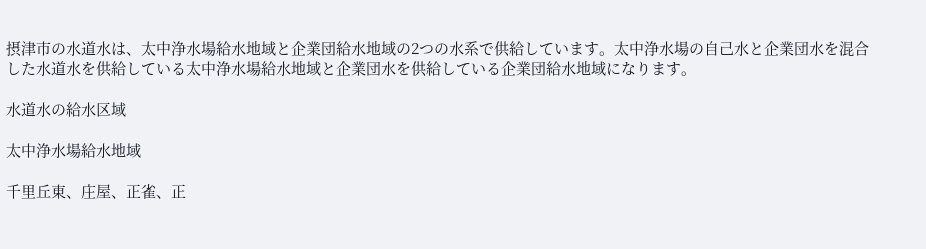摂津市の水道水は、太中浄水場給水地域と企業団給水地域の2つの水系で供給しています。太中浄水場の自己水と企業団水を混合した水道水を供給している太中浄水場給水地域と企業団水を供給している企業団給水地域になります。

水道水の給水区域

太中浄水場給水地域

千里丘東、庄屋、正雀、正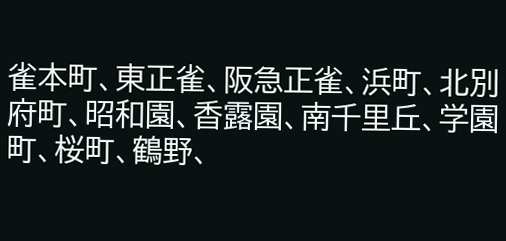雀本町、東正雀、阪急正雀、浜町、北別府町、昭和園、香露園、南千里丘、学園町、桜町、鶴野、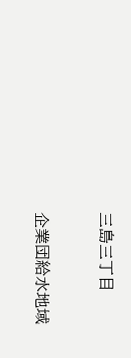三島三丁目

企業団給水地域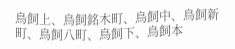鳥飼上、鳥飼銘木町、鳥飼中、鳥飼新町、鳥飼八町、鳥飼下、鳥飼本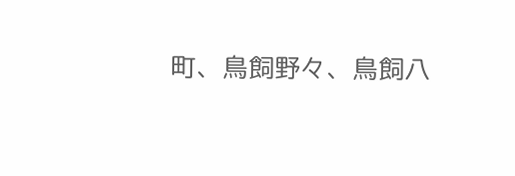町、鳥飼野々、鳥飼八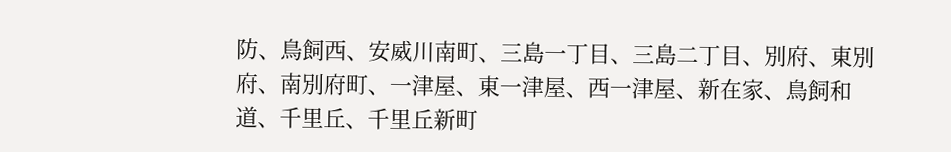防、鳥飼西、安威川南町、三島一丁目、三島二丁目、別府、東別府、南別府町、一津屋、東一津屋、西一津屋、新在家、鳥飼和道、千里丘、千里丘新町